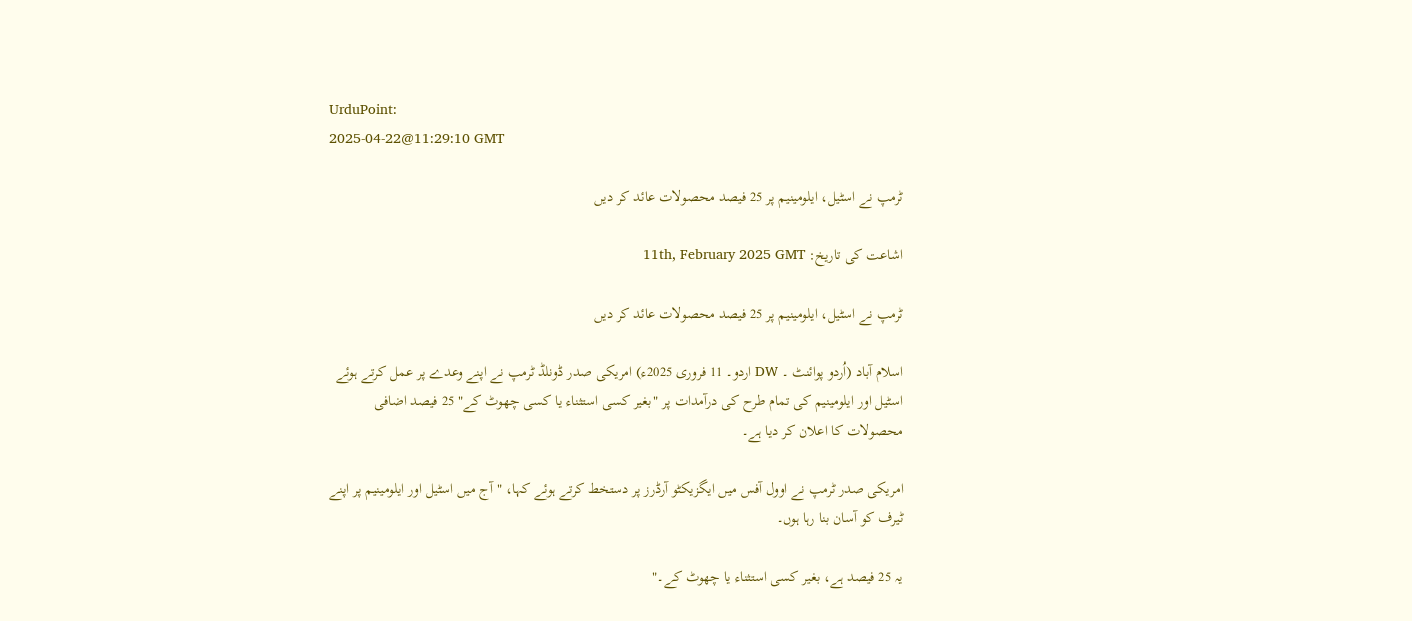UrduPoint:
2025-04-22@11:29:10 GMT

ٹرمپ نے اسٹیل، ایلومینیم پر 25 فیصد محصولات عائد کر دیں

اشاعت کی تاریخ: 11th, February 2025 GMT

ٹرمپ نے اسٹیل، ایلومینیم پر 25 فیصد محصولات عائد کر دیں

اسلام آباد (اُردو پوائنٹ ۔ DW اردو۔ 11 فروری 2025ء) امریکی صدر ڈونلڈ ٹرمپ نے اپنے وعدے پر عمل کرتے ہوئے اسٹیل اور ایلومینیم کی تمام طرح کی درآمدات پر "بغیر کسی استثناء یا کسی چھوٹ کے" 25 فیصد اضافی محصولات کا اعلان کر دیا ہے۔

امریکی صدر ٹرمپ نے اوول آفس میں ایگزیکٹو آرڈرز پر دستخط کرتے ہوئے کہا، "آج میں اسٹیل اور ایلومینیم پر اپنے ٹیرف کو آسان بنا رہا ہوں۔

یہ 25 فیصد ہے، بغیر کسی استثناء یا چھوٹ کے۔"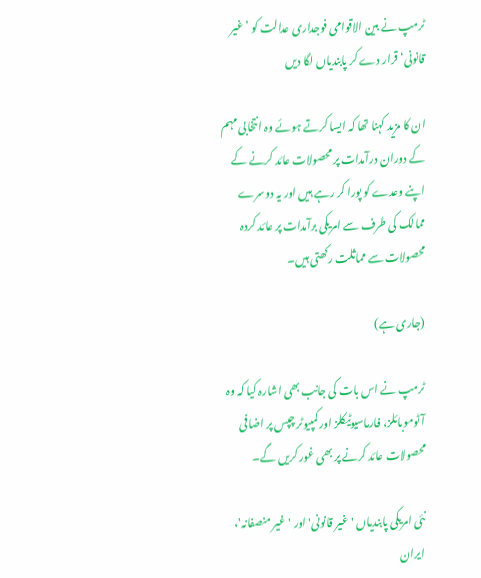ٹرمپ نے بین الاقوامی فوجداری عدالت کو ’غیر قانونی‘ قرار دے کر پابندیاں لگا دیں

ان کا مزید کہنا تھا کہ ایسا کرتے ہوئے وہ انتخابی مہم کے دوران درآمدات پر محصولات عائد کرنے کے اپنے وعدے کو پورا کر رہے ہیں اور یہ دوسرے ممالک کی طرف سے امریکی برآمدات پر عائد کردہ محصولات سے مماثلت رکھتی ہیں۔

(جاری ہے)

ٹرمپ نے اس بات کی جانب بھی اشارہ کیا کہ وہ آٹوموبائلز، فارماسیوٹیکلز اور کمپیوٹر چپس پر اضافی محصولات عائد کرنے پر بھی غور کریں گے۔

نئی امریکی پابندیاں 'غیر قانونی' اور 'غیر منصفانہ'، ایران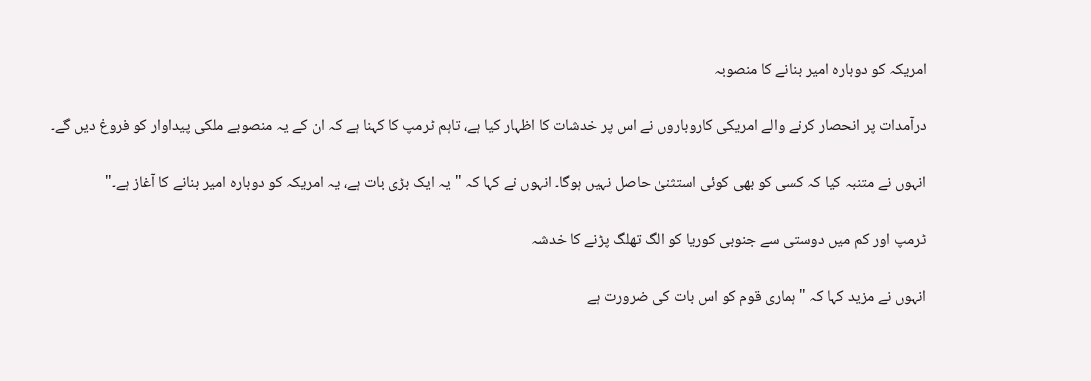امریکہ کو دوبارہ امیر بنانے کا منصوبہ

درآمدات پر انحصار کرنے والے امریکی کاروباروں نے اس پر خدشات کا اظہار کیا ہے، تاہم ٹرمپ کا کہنا ہے کہ ان کے یہ منصوبے ملکی پیداوار کو فروغ دیں گے۔

انہوں نے متنبہ کیا کہ کسی کو بھی کوئی استثنیٰ حاصل نہیں ہوگا۔ انہوں نے کہا کہ "یہ ایک بڑی بات ہے، یہ امریکہ کو دوبارہ امیر بنانے کا آغاز ہے۔"

ٹرمپ اور کم میں دوستی سے جنوبی کوریا کو الگ تھلگ پڑنے کا خدشہ

انہوں نے مزید کہا کہ "ہماری قوم کو اس بات کی ضرورت ہے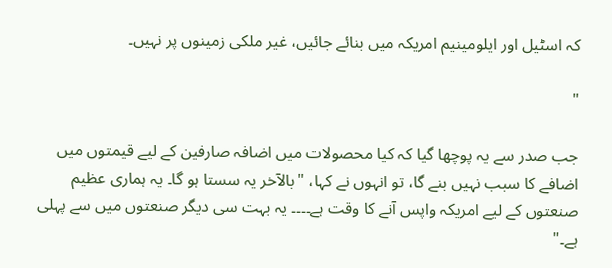کہ اسٹیل اور ایلومینیم امریکہ میں بنائے جائیں، غیر ملکی زمینوں پر نہیں۔

"

جب صدر سے یہ پوچھا گیا کہ کیا محصولات میں اضافہ صارفین کے لیے قیمتوں میں اضافے کا سبب نہیں بنے گا، تو انہوں نے کہا، "بالآخر یہ سستا ہو گا۔ یہ ہماری عظیم صنعتوں کے لیے امریکہ واپس آنے کا وقت ہے۔۔۔۔ یہ بہت سی دیگر صنعتوں میں سے پہلی ہے۔"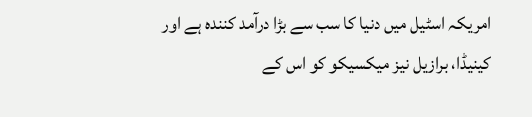امریکہ اسٹیل میں دنیا کا سب سے بڑا درآمد کنندہ ہے اور کینیڈا، برازیل نیز میکسیکو کو اس کے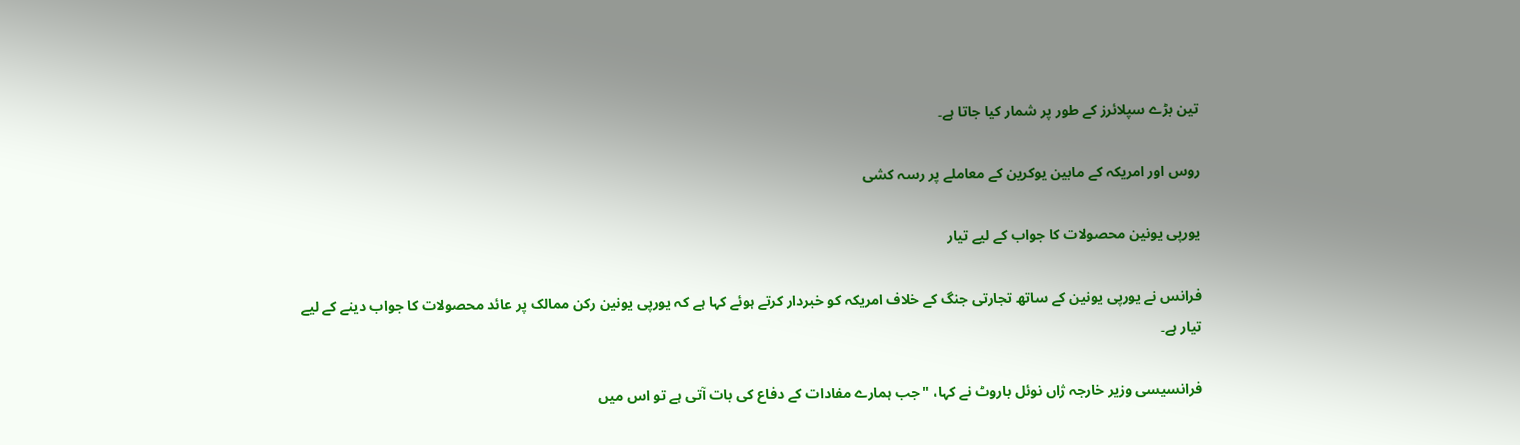تین بڑے سپلائرز کے طور پر شمار کیا جاتا ہے۔

روس اور امریکہ کے مابین یوکرین کے معاملے پر رسہ کشی

یورپی یونین محصولات کا جواب کے لیے تیار

فرانس نے یورپی یونین کے ساتھ تجارتی جنگ کے خلاف امریکہ کو خبردار کرتے ہوئے کہا ہے کہ یورپی یونین رکن ممالک پر عائد محصولات کا جواب دینے کے لیے تیار ہے۔

فرانسیسی وزیر خارجہ ژاں نوئل باروٹ نے کہا، "جب ہمارے مفادات کے دفاع کی بات آتی ہے تو اس میں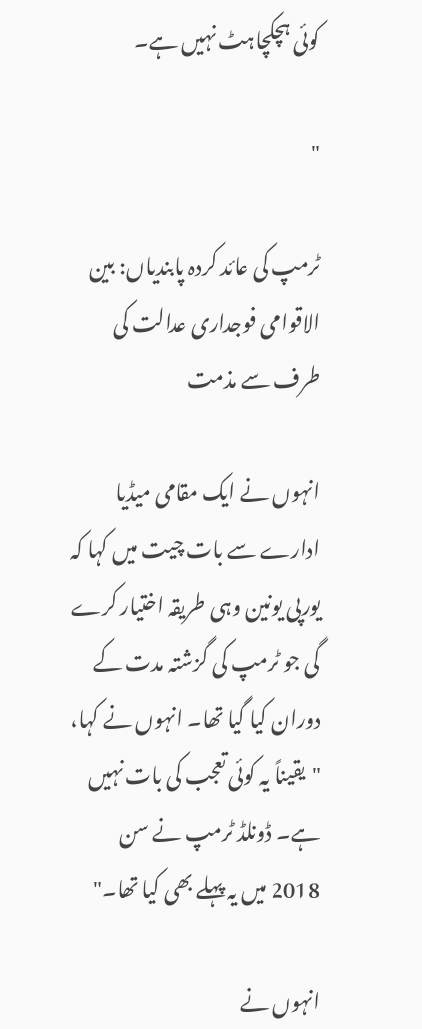کوئی ہچکچاہٹ نہیں ہے۔

"

ٹرمپ کی عائد کردہ پابندیاں: بین الاقوامی فوجداری عدالت کی طرف سے مذمت

انہوں نے ایک مقامی میڈیا ادارے سے بات چیت میں کہا کہ یورپی یونین وہی طریقہ اختیار کرے گی جو ٹرمپ کی گزشتہ مدت کے دوران کیا گیا تھا۔ انہوں نے کہا، "یقیناً یہ کوئی تعجب کی بات نہیں ہے۔ ڈونلڈ ٹرمپ نے سن 2018 میں یہ پہلے بھی کیا تھا۔"

انہوں نے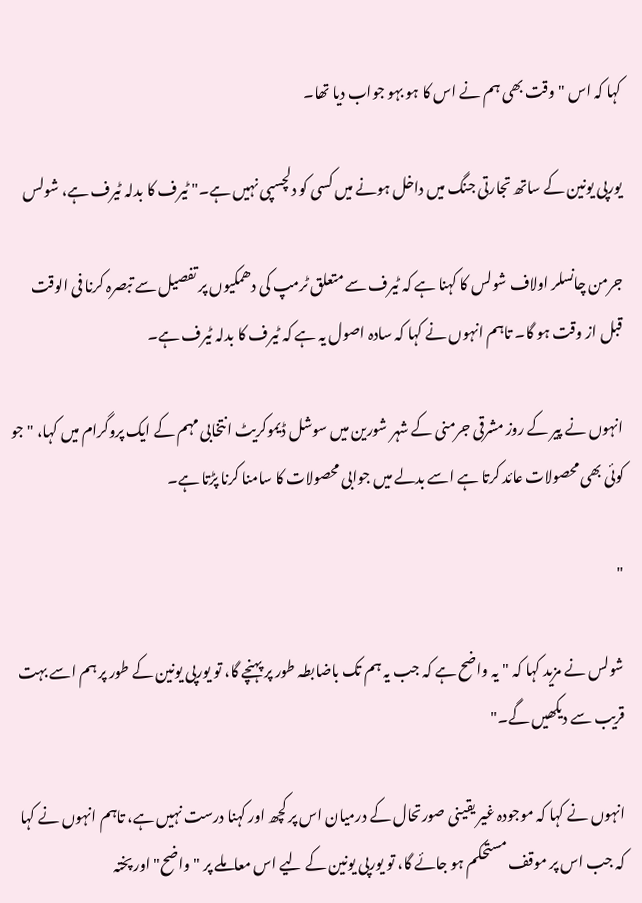کہا کہ اس "وقت بھی ہم نے اس کا ہو بہو جواب دیا تھا۔

یورپی یونین کے ساتھ تجارتی جنگ میں داخل ہونے میں کسی کو دلچسپی نہیں ہے۔" ٹیرف کا بدلہ ٹیرف ہے، شولس

جرمن چانسلر اولاف شولس کا کہنا ہے کہ ٹیرف سے متعلق ٹرمپ کی دھمکیوں پر تفصیل سے تبصرہ کرنا فی الوقت قبل از وقت ہو گا۔ تاہم انہوں نے کہا کہ سادہ اصول یہ ہے کہ ٹیرف کا بدلہ ٹیرف ہے۔

انہوں نے پیر کے روز مشرقی جرمنی کے شہر شورین میں سوشل ڈیموکریٹ انتخابی مہم کے ایک پروگرام میں کہا، "جو کوئی بھی محصولات عائد کرتا ہے اسے بدلے میں جوابی محصولات کا سامنا کرنا پڑتا ہے۔

"

شولس نے مزید کہا کہ "یہ واضح ہے کہ جب یہ ہم تک باضابطہ طور پر پہنچے گا، تو یورپی یونین کے طور پر ہم اسے بہت قریب سے دیکھیں گے۔"

انہوں نے کہا کہ موجودہ غیر یقینی صورتحال کے درمیان اس پر کچھ اور کہنا درست نہیں ہے، تاہم انہوں نے کہا کہ جب اس پر موقف مستحکم ہو جائے گا، تو یورپی یونین کے لیے اس معاملے پر "واضح" اور پختہ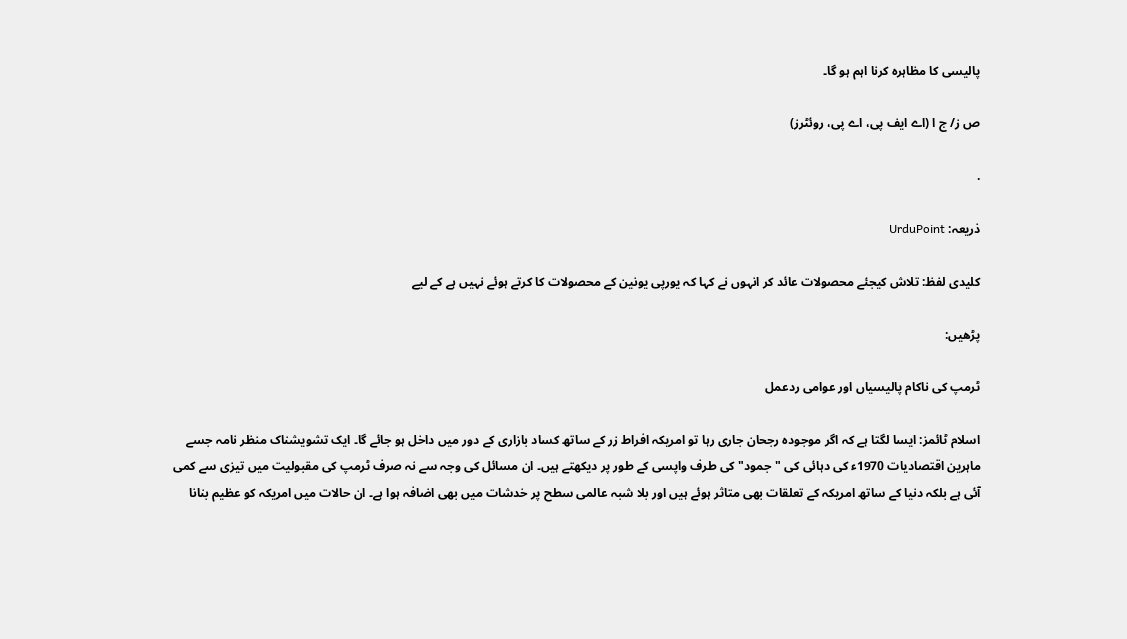پالیسی کا مظاہرہ کرنا اہم ہو گا۔

ص ز/ ج ا (اے ایف پی، اے پی، روئٹرز)

.

ذریعہ: UrduPoint

کلیدی لفظ: تلاش کیجئے محصولات عائد کر انہوں نے کہا کہ یورپی یونین کے محصولات کا کرتے ہوئے نہیں ہے کے لیے

پڑھیں:

ٹرمپ کی ناکام پالیسیاں اور عوامی ردعمل

اسلام ٹائمز: ایسا لگتا ہے کہ اگر موجودہ رجحان جاری رہا تو امریکہ افراط زر کے ساتھ کساد بازاری کے دور میں داخل ہو جائے گا۔ ایک تشویشناک منظر نامہ جسے ماہرین اقتصادیات 1970ء کی دہائی کی "جمود" کی طرف واپسی کے طور پر دیکھتے ہیں۔ ان مسائل کی وجہ سے نہ صرف ٹرمپ کی مقبولیت میں تیزی سے کمی آئی ہے بلکہ دنیا کے ساتھ امریکہ کے تعلقات بھی متاثر ہوئے ہیں اور بلا شبہ عالمی سطح پر خدشات میں بھی اضافہ ہوا ہے۔ ان حالات میں امریکہ کو عظیم بنانا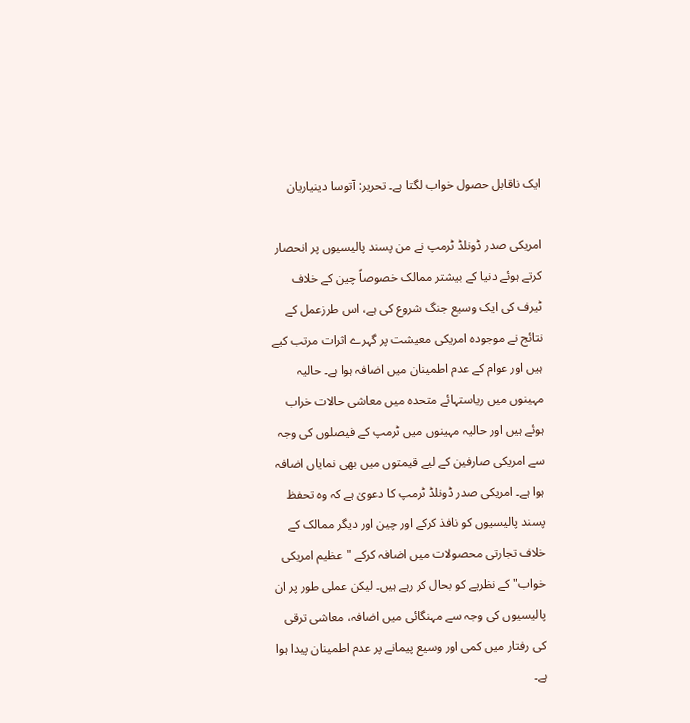ایک ناقابل حصول خواب لگتا ہے۔ تحریر: آتوسا دینیاریان

امریکی صدر ڈونلڈ ٹرمپ نے من پسند پالیسیوں پر انحصار کرتے ہوئے دنیا کے بیشتر ممالک خصوصاً چین کے خلاف ٹیرف کی ایک وسیع جنگ شروع کی ہے، اس طرزعمل کے نتائج نے موجودہ امریکی معیشت پر گہرے اثرات مرتب کیے ہیں اور عوام کے عدم اطمینان میں اضافہ ہوا ہے۔ حالیہ مہینوں میں ریاستہائے متحدہ میں معاشی حالات خراب ہوئے ہیں اور حالیہ مہینوں میں ٹرمپ کے فیصلوں کی وجہ سے امریکی صارفین کے لیے قیمتوں میں بھی نمایاں اضافہ ہوا ہے۔ امریکی صدر ڈونلڈ ٹرمپ کا دعویٰ ہے کہ وہ تحفظ پسند پالیسیوں کو نافذ کرکے اور چین اور دیگر ممالک کے خلاف تجارتی محصولات میں اضافہ کرکے "عظیم امریکی خواب" کے نظریے کو بحال کر رہے ہیں۔ لیکن عملی طور پر ان پالیسیوں کی وجہ سے مہنگائی میں اضافہ، معاشی ترقی کی رفتار میں کمی اور وسیع پیمانے پر عدم اطمینان پیدا ہوا ہے۔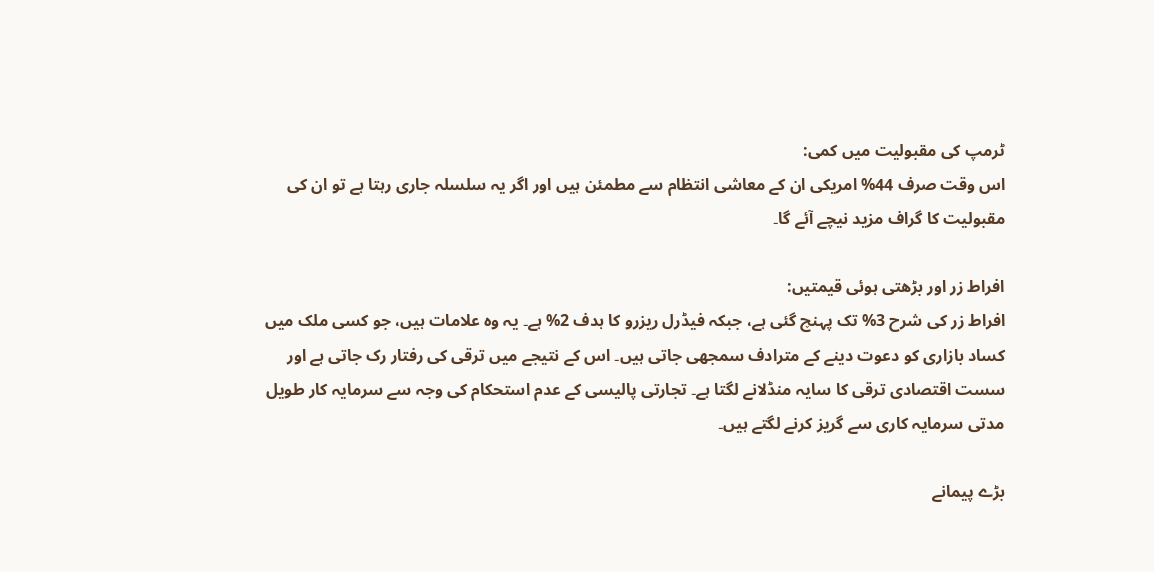ٹرمپ کی مقبولیت میں کمی:
اس وقت صرف 44% امریکی ان کے معاشی انتظام سے مطمئن ہیں اور اگر یہ سلسلہ جاری رہتا ہے تو ان کی مقبولیت کا گراف مزید نیچے آئے گا۔

افراط زر اور بڑھتی ہوئی قیمتیں:
افراط زر کی شرح 3% تک پہنچ گئی ہے، جبکہ فیڈرل ریزرو کا ہدف 2% ہے۔ یہ وہ علامات ہیں، جو کسی ملک میں کساد بازاری کو دعوت دینے کے مترادف سمجھی جاتی ہیں۔ اس کے نتیجے میں ترقی کی رفتار رک جاتی ہے اور سست اقتصادی ترقی کا سایہ منڈلانے لگتا ہے۔ تجارتی پالیسی کے عدم استحکام کی وجہ سے سرمایہ کار طویل مدتی سرمایہ کاری سے گریز کرنے لگتے ہیں۔

بڑے پیمانے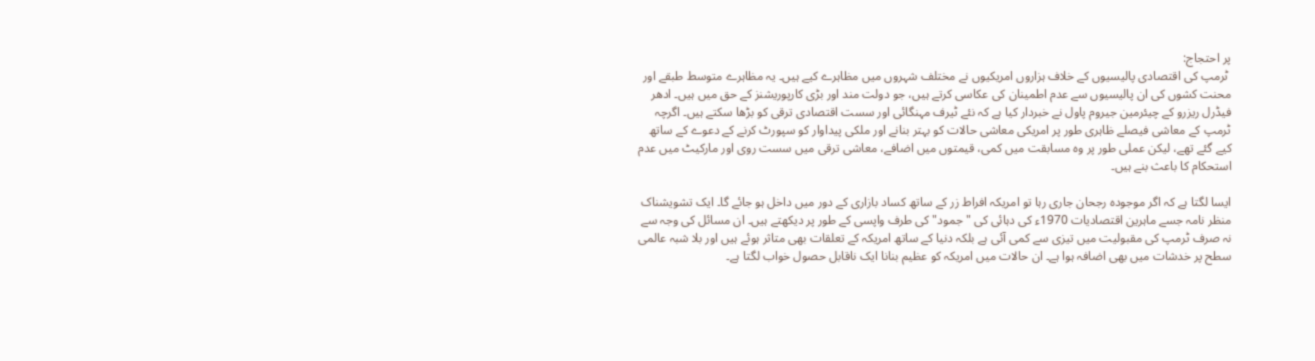پر احتجاج:
 ٹرمپ کی اقتصادی پالیسیوں کے خلاف ہزاروں امریکیوں نے مختلف شہروں میں مظاہرے کیے ہیں۔ یہ مظاہرے متوسط طبقے اور محنت کشوں کی ان پالیسیوں سے عدم اطمینان کی عکاسی کرتے ہیں، جو دولت مند اور بڑی کارپوریشنز کے حق میں ہیں۔ ادھر فیڈرل ریزرو کے چیئرمین جیروم پاول نے خبردار کیا ہے کہ نئے ٹیرف مہنگائی اور سست اقتصادی ترقی کو بڑھا سکتے ہیں۔ اگرچہ ٹرمپ کے معاشی فیصلے ظاہری طور پر امریکی معاشی حالات کو بہتر بنانے اور ملکی پیداوار کو سپورٹ کرنے کے دعوے کے ساتھ کیے گئے تھے، لیکن عملی طور پر وہ مسابقت میں کمی، قیمتوں میں اضافے، معاشی ترقی میں سست روی اور مارکیٹ میں عدم استحکام کا باعث بنے ہیں۔

ایسا لگتا ہے کہ اگر موجودہ رجحان جاری رہا تو امریکہ افراط زر کے ساتھ کساد بازاری کے دور میں داخل ہو جائے گا۔ ایک تشویشناک منظر نامہ جسے ماہرین اقتصادیات 1970ء کی دہائی کی "جمود" کی طرف واپسی کے طور پر دیکھتے ہیں۔ ان مسائل کی وجہ سے نہ صرف ٹرمپ کی مقبولیت میں تیزی سے کمی آئی ہے بلکہ دنیا کے ساتھ امریکہ کے تعلقات بھی متاثر ہوئے ہیں اور بلا شبہ عالمی سطح پر خدشات میں بھی اضافہ ہوا ہے۔ ان حالات میں امریکہ کو عظیم بنانا ایک ناقابل حصول خواب لگتا ہے۔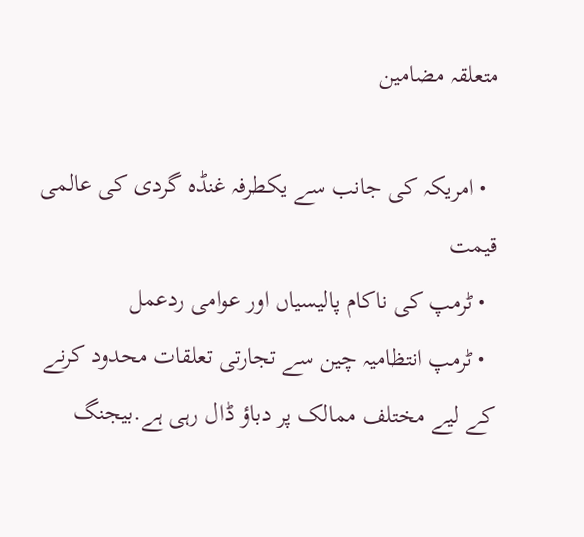متعلقہ مضامین

  • امریکہ کی جانب سے یکطرفہ غنڈہ گردی کی عالمی قیمت
  • ٹرمپ کی ناکام پالیسیاں اور عوامی ردعمل
  • ٹرمپ انتظامیہ چین سے تجارتی تعلقات محدود کرنے کے لیے مختلف ممالک پر دباؤ ڈال رہی ہے.بیجنگ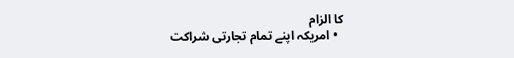کا الزام
  • امریکہ اپنے تمام تجارتی شراکت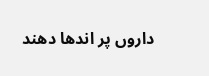داروں پر اندھا دھند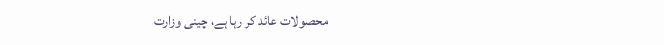محصولات عائد کر رہا ہے، چینی وزارت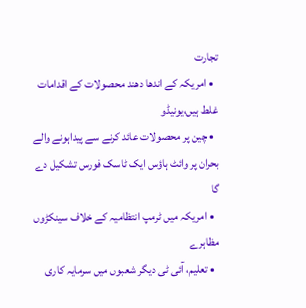تجارت
  • امریکہ کے اندھا دھند محصولات کے اقدامات غلط ہیں،یونیڈو
  • چین پر محصولات عائد کرنے سے پیداہونے والے بحران پر وائٹ ہاؤس ایک ٹاسک فورس تشکیل دے گا
  • امریکہ میں ٹرمپ انتظامیہ کے خلاف سینکڑوں مظاہرے
  • تعلیم، آئی ٹی دیگر شعبوں میں سرمایہ کاری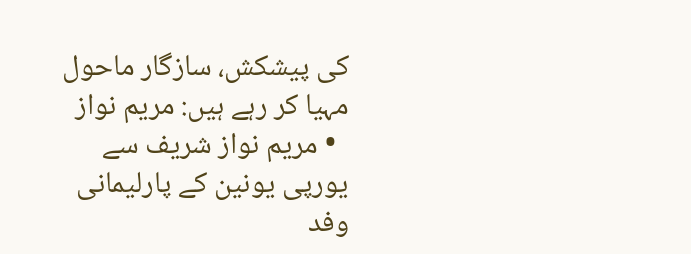کی پیشکش، سازگار ماحول مہیا کر رہے ہیں: مریم نواز
  • مریم نواز شریف سے یورپی یونین کے پارلیمانی وفد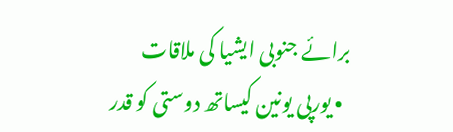برائے جنوبی ایشیا کی ملاقات
  • یورپی یونین کیساتھ دوستی کو قدر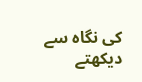کی نگاہ سے دیکھتے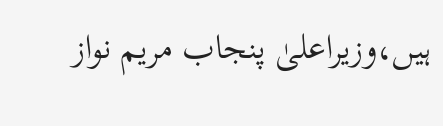ہیں،وزیراعلیٰ پنجاب مریم نواز